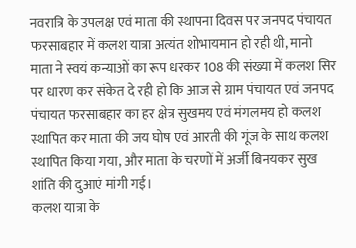नवरात्रि के उपलक्ष एवं माता की स्थापना दिवस पर जनपद पंचायत फरसाबहार में कलश यात्रा अत्यंत शोभायमान हो रही थी, मानो माता ने स्वयं कन्याओं का रूप धरकर 108 की संख्या में कलश सिर पर धारण कर संकेत दे रही हो कि आज से ग्राम पंचायत एवं जनपद पंचायत फरसाबहार का हर क्षेत्र सुखमय एवं मंगलमय हो कलश स्थापित कर माता की जय घोष एवं आरती की गूंज के साथ कलश स्थापित किया गया, और माता के चरणों में अर्जी बिनयकर सुख शांति की दुआएं मांगी गई।
कलश यात्रा के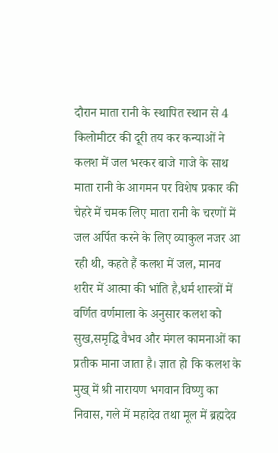दौरान माता रानी के स्थापित स्थान से 4 किलोमीटर की दूरी तय कर कन्याओं ने कलश में जल भरकर बाजे गाजे के साथ माता रानी के आगमन पर विशेष प्रकार की चेहरे में चमक लिए माता रानी के चरणों में जल अर्पित करने के लिए व्याकुल नजर आ रही थी, कहते हैं कलश में जल, मानव शरीर में आत्मा की भांति है,धर्म शास्त्रों में वर्णित वर्णमाला के अनुसार कलश को सुख,समृद्धि वैभव और मंगल कामनाओं का प्रतीक माना जाता है। ज्ञात हो कि कलश के मुख् में श्री नारायण भगवान विष्णु का निवास, गले में महादेव तथा मूल में ब्रह्मदेव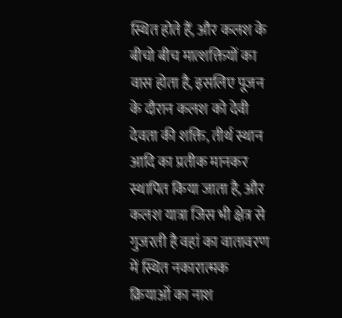स्थित होते हैं, और कलश के बीचो बीच मात्शक्तियों का वास होता है, इसलिए पूजन के दौरान कलश को देवी देवता की शक्ति, तीर्थ स्थान आदि का प्रतीक मानकर स्थापित किया जाता है, और कलश यात्रा जिस भी क्षेत्र से गुजरती है वहां का वातावरण में स्थित नकारात्मक क्रियाओं का नाश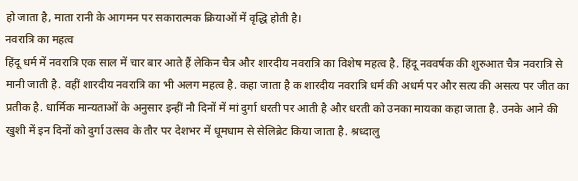हो जाता है, माता रानी के आगमन पर सकारात्मक क्रियाओं में वृद्धि होती है।
नवरात्रि का महत्व
हिंदू धर्म में नवरात्रि एक साल में चार बार आते हैं लेकिन चैत्र और शारदीय नवरात्रि का विशेष महत्व है. हिंदू नववर्षक की शुरुआत चैत्र नवरात्रि से मानी जाती है. वहीं शारदीय नवरात्रि का भी अलग महत्व है. कहा जाता है क शारदीय नवरात्रि धर्म की अधर्म पर और सत्य की असत्य पर जीत का प्रतीक है. धार्मिक मान्यताओं के अनुसार इन्हीं नौ दिनों में मां दुर्गा धरती पर आती है और धरती को उनका मायका कहा जाता है. उनके आने की खुशी में इन दिनों को दुर्गा उत्सव के तौर पर देशभर में धूमधाम से सेलिब्रेट किया जाता है. श्रध्दालु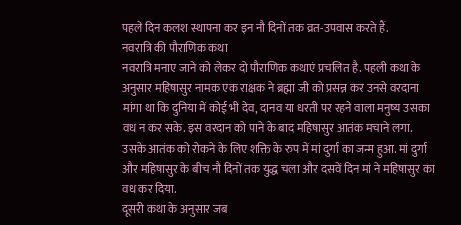पहले दिन कलश स्थापना कर इन नौ दिनों तक व्रत-उपवास करते हैं.
नवरात्रि की पौराणिक कथा
नवरात्रि मनाए जाने को लेकर दो पौराणिक कथाएं प्रचलित है. पहली कथा के अनुसार महिषासुर नामक एक राक्षक ने ब्रह्मा जी को प्रसन्न कर उनसे वरदाना मांगा था कि दुनिया में कोई भी देव, दानव या धरती पर रहने वाला मनुष्य उसका वध न कर सके. इस वरदान को पाने के बाद महिषासुर आतंक मचाने लगा. उसके आतंक को रोकने के लिए शक्ति के रुप में मां दुर्गा का जन्म हुआ. मां दुर्गा और महिषासुर के बीच नौ दिनों तक युद्ध चला और दसवें दिन मां ने महिषासुर का वध कर दिया.
दूसरी कथा के अनुसार जब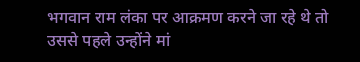भगवान राम लंका पर आक्रमण करने जा रहे थे तो उससे पहले उन्होंने मां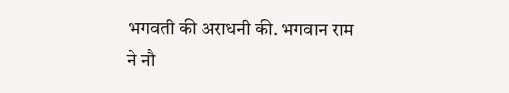भगवती की अराधनी की. भगवान राम ने नौ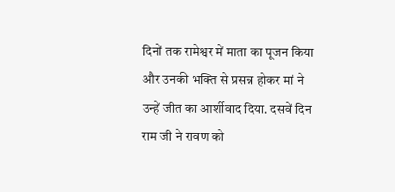दिनों तक रामेश्वर में माता का पूजन किया और उनकी भक्ति से प्रसन्न होकर मां ने उन्हें जीत का आर्शीवाद दिया. दसवें दिन राम जी ने रावण को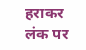हराकर लंक पर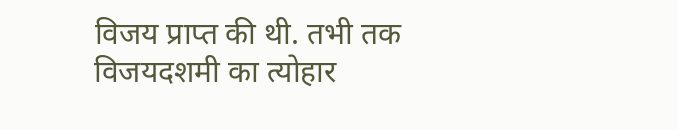विजय प्राप्त की थी. तभी तक विजयदशमी का त्योहार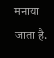मनाया जाता है.